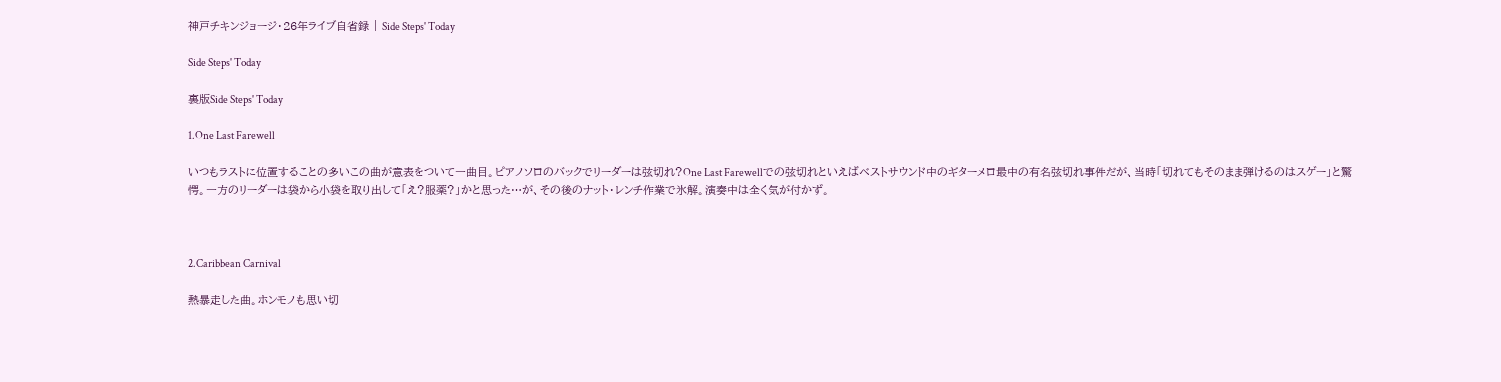神戸チキンジョージ・26年ライブ自省録 | Side Steps' Today

Side Steps' Today

裏版Side Steps' Today

1.One Last Farewell

いつもラストに位置することの多いこの曲が意表をついて一曲目。ピアノソロのバックでリーダーは弦切れ?One Last Farewellでの弦切れといえばベストサウンド中のギターメロ最中の有名弦切れ事件だが、当時「切れてもそのまま弾けるのはスゲー」と驚愕。一方のリーダーは袋から小袋を取り出して「え?服薬?」かと思った…が、その後のナット・レンチ作業で氷解。演奏中は全く気が付かず。



2.Caribbean Carnival

熱暴走した曲。ホンモノも思い切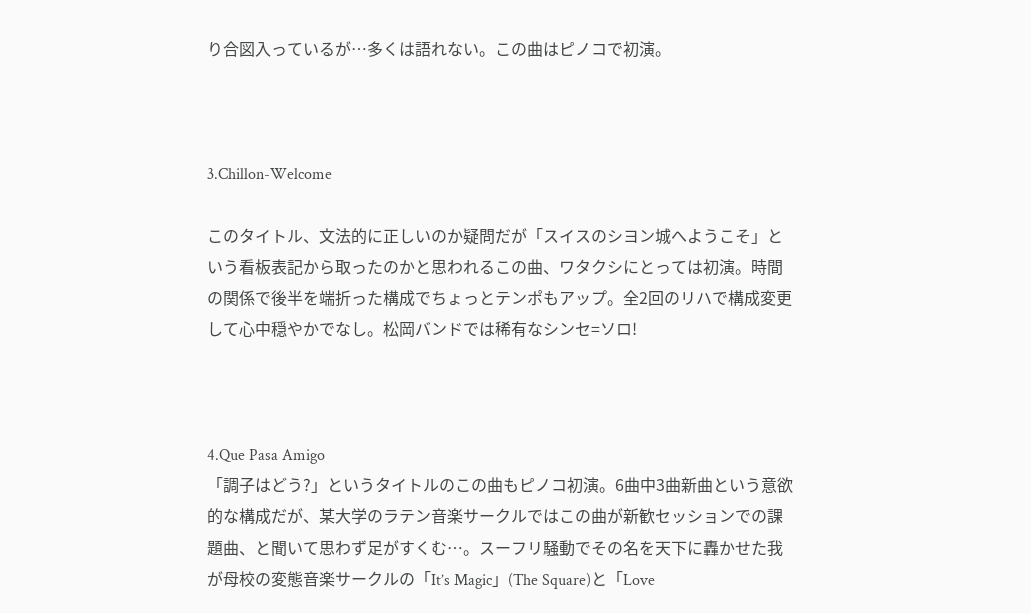り合図入っているが…多くは語れない。この曲はピノコで初演。



3.Chillon-Welcome

このタイトル、文法的に正しいのか疑問だが「スイスのシヨン城へようこそ」という看板表記から取ったのかと思われるこの曲、ワタクシにとっては初演。時間の関係で後半を端折った構成でちょっとテンポもアップ。全2回のリハで構成変更して心中穏やかでなし。松岡バンドでは稀有なシンセ=ソロ!



4.Que Pasa Amigo
「調子はどう?」というタイトルのこの曲もピノコ初演。6曲中3曲新曲という意欲的な構成だが、某大学のラテン音楽サークルではこの曲が新歓セッションでの課題曲、と聞いて思わず足がすくむ…。スーフリ騒動でその名を天下に轟かせた我が母校の変態音楽サークルの「It’s Magic」(The Square)と「Love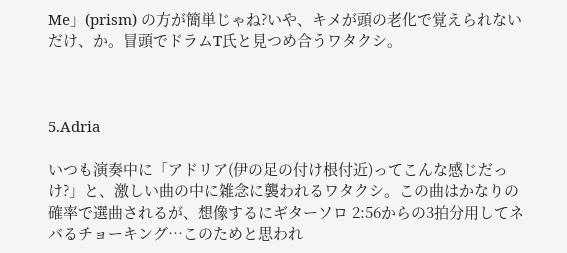Me」(prism) の方が簡単じゃね?いや、キメが頭の老化で覚えられないだけ、か。冒頭でドラムT氏と見つめ合うワタクシ。



5.Adria

いつも演奏中に「アドリア(伊の足の付け根付近)ってこんな感じだっけ?」と、激しい曲の中に雑念に襲われるワタクシ。この曲はかなりの確率で選曲されるが、想像するにギターソロ 2:56からの3拍分用してネバるチョーキング…このためと思われ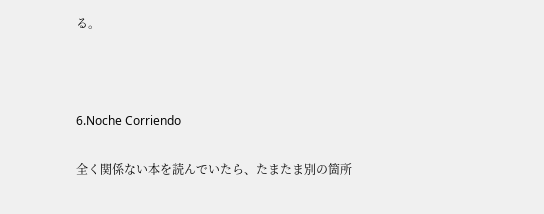る。



6.Noche Corriendo

全く関係ない本を読んでいたら、たまたま別の箇所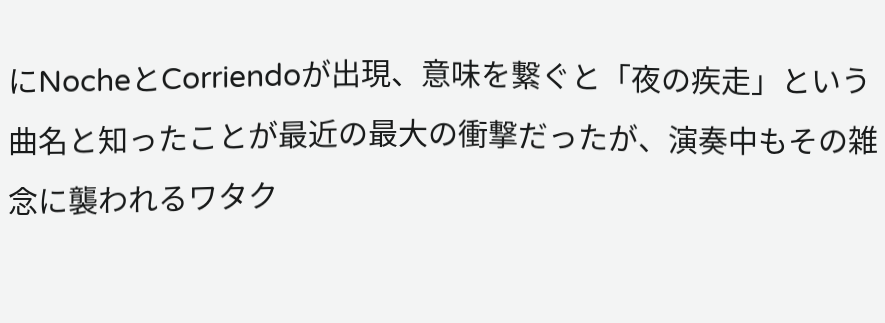にNocheとCorriendoが出現、意味を繋ぐと「夜の疾走」という曲名と知ったことが最近の最大の衝撃だったが、演奏中もその雑念に襲われるワタク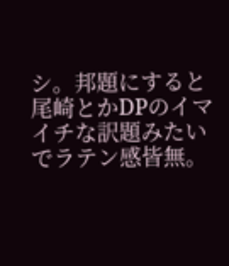シ。邦題にすると尾崎とかDPのイマイチな訳題みたいでラテン感皆無。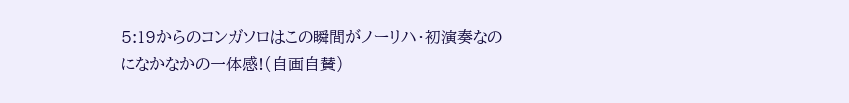5:19からのコンガソロはこの瞬間がノーリハ・初演奏なのになかなかの一体感!(自画自賛)